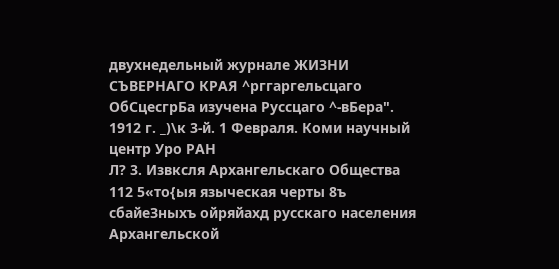двухнедельный журнале ЖИЗНИ СЪВЕРНАГО КРАЯ ^рггаргельсцаго ОбСцесгрБа изучена Руссцаго ^-вБера". 1912 г. _)\к 3-й. 1 Февраля. Коми научный центр Уро РАН
Л? 3. Извксля Архангельскаго Общества 112 5«то{ыя языческая черты 8ъ сбайеЗныхъ ойряйахд русскаго населения Архангельской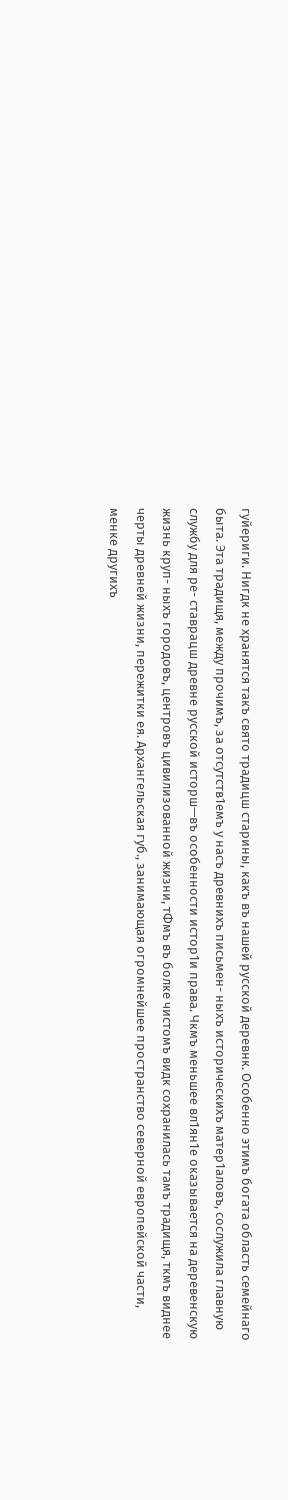гуйериги. Нигдк не хранятся такъ свято традицш старины, какъ въ нашей русской деревнк. Особенно этимъ богата область семейнаго быта. Эта традищя, между прочимъ, за отсутств1емъ у насъ древнихъ письмен- ныхъ историческихъ матер1аловъ, сослужила главную службу для ре- ставрацш древне русской исторш—въ особенности истор1и права. Чкмъ меньшее вл1ян1е оказывается на деревенскую жизнь круп- ныхъ городовъ, центровъ цивилизованной жизни, тФмъ въ болке чистомъ видк сохранилась тамъ традищя, ткмъ виднее черты древней жизни, пережитки ея. Архангельская губ., занимающая огромнейшее пространство северной европейской части, менке другихъ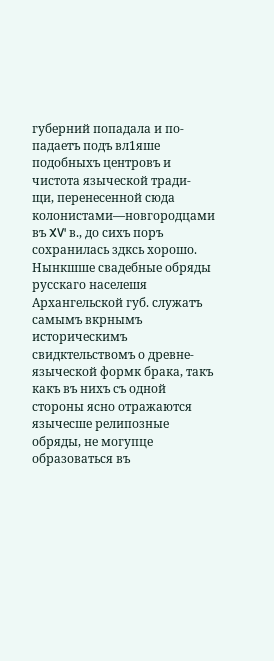губерний попадала и по- падаетъ подъ вл1яше подобныхъ центровъ и чистота языческой тради- щи, перенесенной сюда колонистами—новгородцами въ XV' в., до сихъ поръ сохранилась здксь хорошо. Нынкшше свадебные обряды русскаго населешя Архангельской губ. служатъ самымъ вкрнымъ историческимъ свидктельствомъ о древне-языческой формк брака, такъ какъ въ нихъ съ одной стороны ясно отражаются язычесше релипозные обряды, не могупце образоваться въ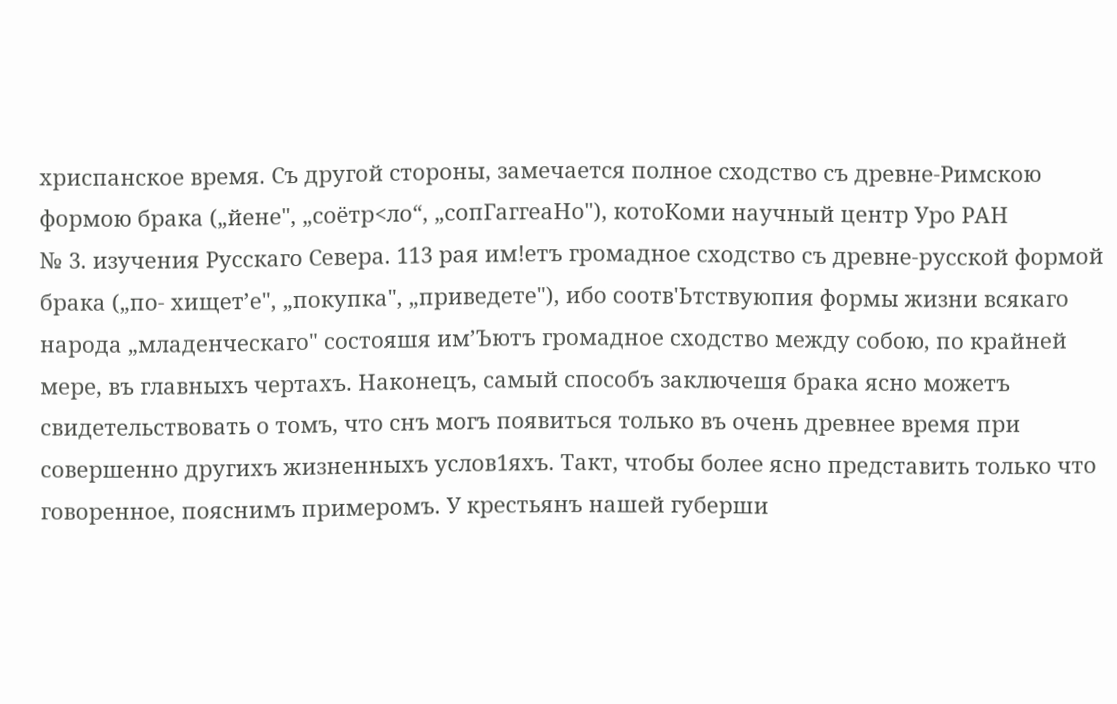хриспанское время. Съ другой стороны, замечается полное сходство съ древне-Римскою формою брака („йене", „соётр<ло“, „сопГаггеаНо"), котоКоми научный центр Уро РАН
№ 3. изучения Русскаго Севера. 113 рая им!етъ громадное сходство съ древне-русской формой брака („по- хищет’е", „покупка", „приведете"), ибо соотв'Ьтствуюпия формы жизни всякаго народа „младенческаго" состояшя им’Ъютъ громадное сходство между собою, по крайней мере, въ главныхъ чертахъ. Наконецъ, самый способъ заключешя брака ясно можетъ свидетельствовать о томъ, что снъ могъ появиться только въ очень древнее время при совершенно другихъ жизненныхъ услов1яхъ. Такт, чтобы более ясно представить только что говоренное, пояснимъ примеромъ. У крестьянъ нашей губерши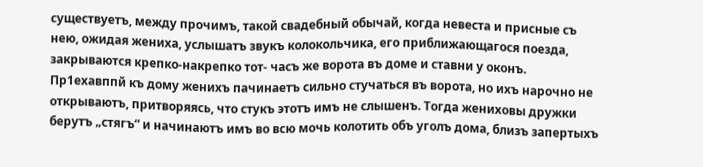существуетъ, между прочимъ, такой свадебный обычай, когда невеста и присные съ нею, ожидая жениха, услышатъ звукъ колокольчика, его приближающагося поезда, закрываются крепко-накрепко тот- часъ же ворота въ доме и ставни у оконъ. Пр1ехавппй къ дому женихъ пачинаетъ сильно стучаться въ ворота, но ихъ нарочно не открываютъ, притворяясь, что стукъ этотъ имъ не слышенъ. Тогда жениховы дружки берутъ „стягъ“ и начинаютъ имъ во всю мочь колотить объ уголъ дома, близъ запертыхъ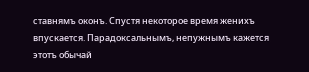ставнямъ оконъ. Спустя некоторое время женихъ впускается. Парадоксальнымъ, непужнымъ кажется этотъ обычай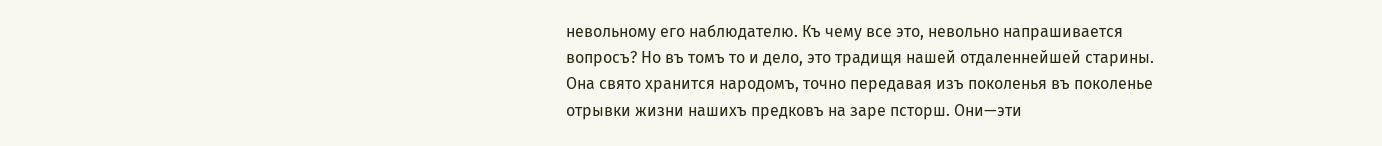невольному его наблюдателю. Къ чему все это, невольно напрашивается вопросъ? Но въ томъ то и дело, это традищя нашей отдаленнейшей старины. Она свято хранится народомъ, точно передавая изъ поколенья въ поколенье отрывки жизни нашихъ предковъ на заре псторш. Они—эти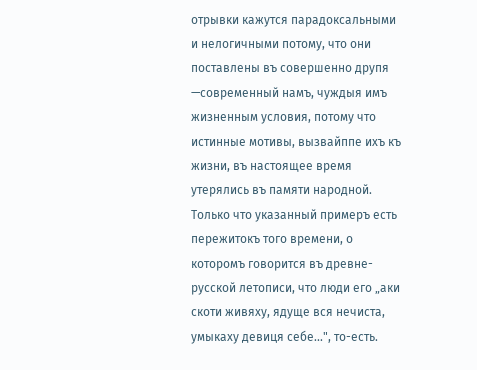отрывки кажутся парадоксальными и нелогичными потому, что они поставлены въ совершенно друпя —современный намъ, чуждыя имъ жизненным условия, потому что истинные мотивы, вызвайппе ихъ къ жизни, въ настоящее время утерялись въ памяти народной. Только что указанный примеръ есть пережитокъ того времени, о которомъ говорится въ древне-русской летописи, что люди его „аки скоти живяху, ядуще вся нечиста, умыкаху девиця себе...", то-есть.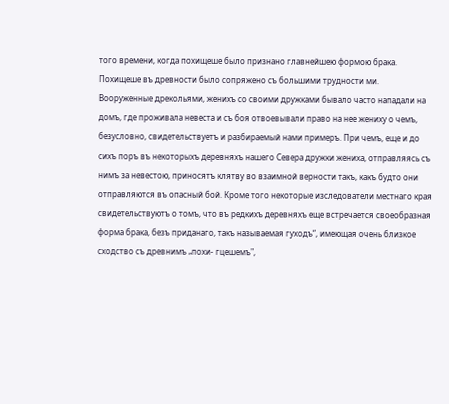того времени, когда похищеше было признано главнейшею формою брака. Похищеше въ древности было сопряжено съ большими трудности ми. Вооруженные дрекольями, женихъ со своими дружками бывало часто нападали на домъ, где проживала невеста и съ боя отвоевывали право на нее жениху о чемъ, безусловно, свидетельствуетъ и разбираемый нами примеръ. При чемъ, еще и до сихъ поръ въ некоторыхъ деревняхъ нашего Севера дружки жениха, отправляясь съ нимъ за невестою, приносятъ клятву во взаимной верности такъ, какъ будто они отправляются въ опасный бой. Кроме того некоторые изследователи местнаго края свидетельствуютъ о томъ, что въ редкихъ деревняхъ еще встречается своеобразная форма брака, безъ приданаго, такъ называемая гуходъ“, имеющая очень близкое сходство съ древнимъ „похи- гцешемъ",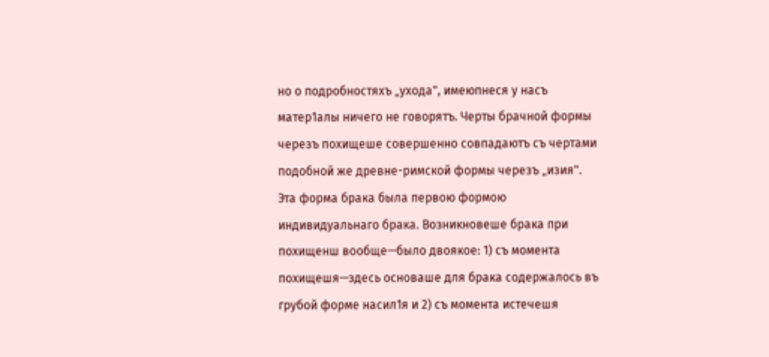но о подробностяхъ „ухода", имеюпнеся у насъ матер1алы ничего не говорятъ. Черты брачной формы черезъ похищеше совершенно совпадаютъ съ чертами подобной же древне-римской формы черезъ „изия". Эта форма брака была первою формою индивидуальнаго брака. Возникновеше брака при похищенш вообще—было двоякое: 1) съ момента похищешя—здесь основаше для брака содержалось въ грубой форме насил1я и 2) съ момента истечешя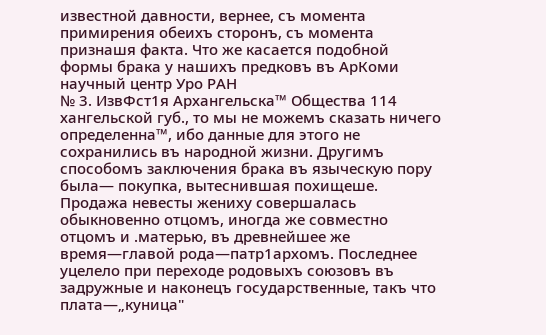известной давности, вернее, съ момента примирения обеихъ сторонъ, съ момента признашя факта. Что же касается подобной формы брака у нашихъ предковъ въ АрКоми научный центр Уро РАН
№ 3. ИзвФст1я Архангельска™ Общества 114 хангельской губ., то мы не можемъ сказать ничего определенна™, ибо данные для этого не сохранились въ народной жизни. Другимъ способомъ заключения брака въ языческую пору была— покупка, вытеснившая похищеше. Продажа невесты жениху совершалась обыкновенно отцомъ, иногда же совместно отцомъ и .матерью, въ древнейшее же время—главой рода—патр1архомъ. Последнее уцелело при переходе родовыхъ союзовъ въ задружные и наконецъ государственные, такъ что плата—„куница"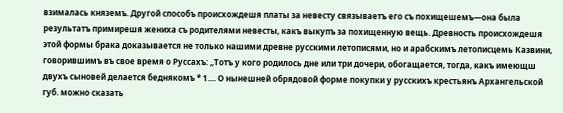взималась княземъ. Другой способъ происхождешя платы за невесту связываетъ его съ похищешемъ—она была результатъ примирешя жениха съ родителями невесты, какъ выкупъ за похищенную вещь. Древность происхождешя этой формы брака доказывается не только нашими древне русскими летописями, но и арабскимъ летописцемь Казвини, говорившимъ въ свое время о Руссахъ: „Тотъ у кого родилось дне или три дочери, обогащается, тогда, какъ имеющш двухъ сыновей делается беднякомъ * 1.... О нынешней обрядовой форме покупки у русскихъ крестьянъ Архангельской губ. можно сказать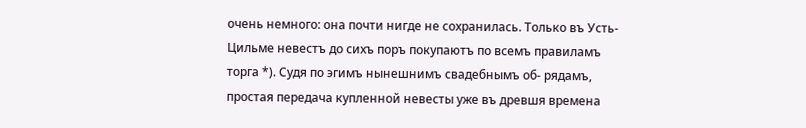очень немного: она почти нигде не сохранилась. Только въ Усть-Цильме невестъ до сихъ поръ покупаютъ по всемъ правиламъ торга *). Судя по эгимъ нынешнимъ свадебнымъ об- рядамъ, простая передача купленной невесты уже въ древшя времена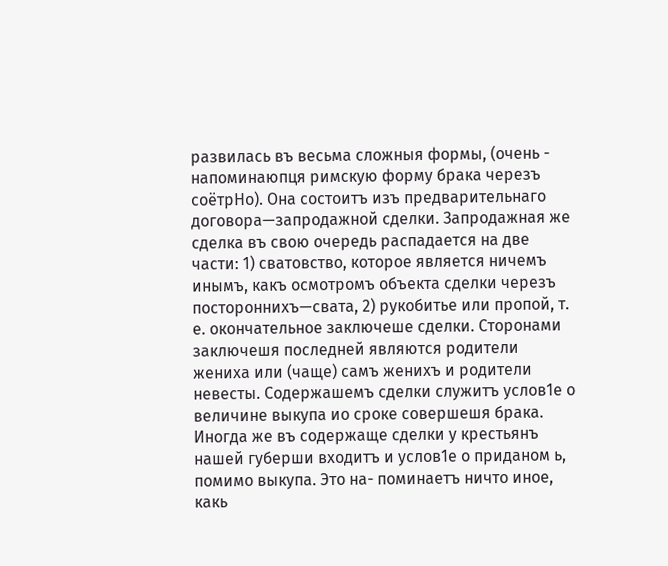развилась въ весьма сложныя формы, (очень - напоминаюпця римскую форму брака черезъ соётрНо). Она состоитъ изъ предварительнаго договора—запродажной сделки. Запродажная же сделка въ свою очередь распадается на две части: 1) сватовство, которое является ничемъ инымъ, какъ осмотромъ объекта сделки черезъ постороннихъ—свата, 2) рукобитье или пропой, т. е. окончательное заключеше сделки. Сторонами заключешя последней являются родители жениха или (чаще) самъ женихъ и родители невесты. Содержашемъ сделки служитъ услов1е о величине выкупа ио сроке совершешя брака. Иногда же въ содержаще сделки у крестьянъ нашей губерши входитъ и услов1е о приданом ь, помимо выкупа. Это на- поминаетъ ничто иное, какь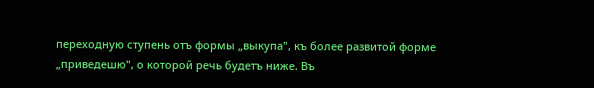переходную ступень отъ формы „выкупа", къ более развитой форме „приведешю", о которой речь будетъ ниже. Въ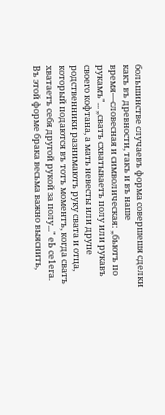большинстве случаевъ форма совершешя сделки какъ въ древности, такъ и въ наше время—словесная и символическая: „бьютъ по рукамъ"... „сватъ схватываетъ полу или рукавъ своего кофтана, а мать невесты или друпе родственники разнимаютъ руку свата и отца, который подаются въ тотъ моментъ, когда сватъ хватаетъ себя другой рукой за полу..." еЬ се1ега. Въ этой форме брака весьма важно выяснить,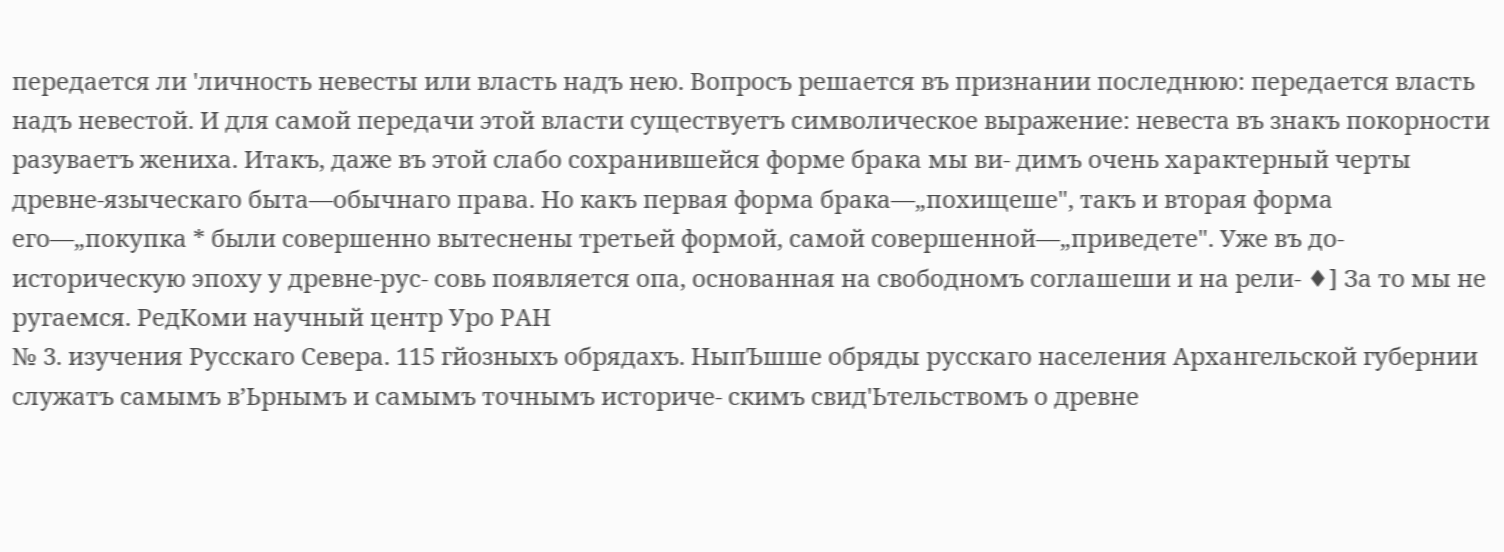передается ли 'личность невесты или власть надъ нею. Вопросъ решается въ признании последнюю: передается власть надъ невестой. И для самой передачи этой власти существуетъ символическое выражение: невеста въ знакъ покорности разуваетъ жениха. Итакъ, даже въ этой слабо сохранившейся форме брака мы ви- димъ очень характерный черты древне-языческаго быта—обычнаго права. Но какъ первая форма брака—„похищеше", такъ и вторая форма его—„покупка * были совершенно вытеснены третьей формой, самой совершенной—„приведете". Уже въ до-историческую эпоху у древне-рус- совь появляется опа, основанная на свободномъ соглашеши и на рели- ♦] За то мы не ругаемся. РедКоми научный центр Уро РАН
№ 3. изучения Русскаго Севера. 115 гйозныхъ обрядахъ. НыпЪшше обряды русскаго населения Архангельской губернии служатъ самымъ в’Ьрнымъ и самымъ точнымъ историче- скимъ свид'Ьтельствомъ о древне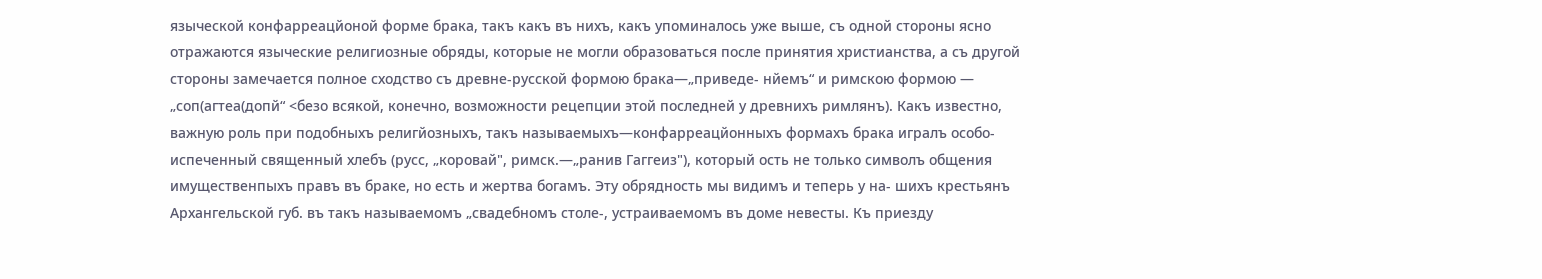языческой конфарреацйоной форме брака, такъ какъ въ нихъ, какъ упоминалось уже выше, съ одной стороны ясно отражаются языческие религиозные обряды, которые не могли образоваться после принятия христианства, а съ другой стороны замечается полное сходство съ древне-русской формою брака—„приведе- нйемъ“ и римскою формою — „соп(агтеа(допй“ <безо всякой, конечно, возможности рецепции этой последней у древнихъ римлянъ). Какъ известно, важную роль при подобныхъ религйозныхъ, такъ называемыхъ—конфарреацйонныхъ формахъ брака игралъ особо-испеченный священный хлебъ (русс, „коровай", римск.—„ранив Гаггеиз"), который ость не только символъ общения имущественпыхъ правъ въ браке, но есть и жертва богамъ. Эту обрядность мы видимъ и теперь у на- шихъ крестьянъ Архангельской губ. въ такъ называемомъ „свадебномъ столе-, устраиваемомъ въ доме невесты. Къ приезду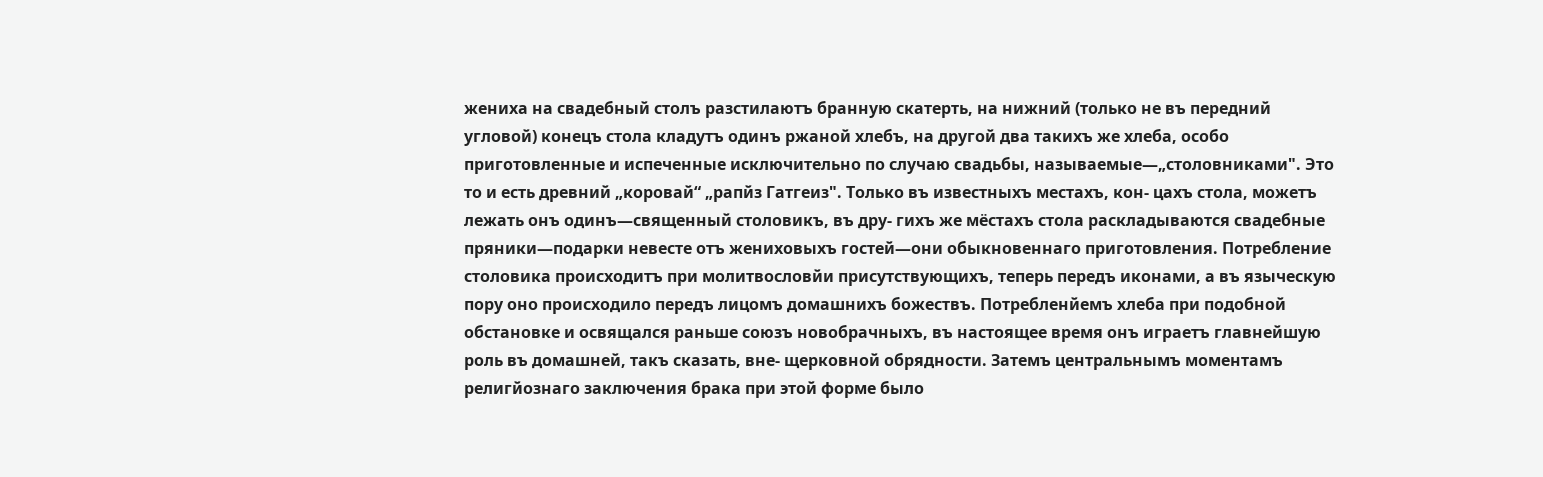жениха на свадебный столъ разстилаютъ бранную скатерть, на нижний (только не въ передний угловой) конецъ стола кладутъ одинъ ржаной хлебъ, на другой два такихъ же хлеба, особо приготовленные и испеченные исключительно по случаю свадьбы, называемые—„столовниками". Это то и есть древний „коровай“ „рапйз Гатгеиз". Только въ известныхъ местахъ, кон- цахъ стола, можетъ лежать онъ одинъ—священный столовикъ, въ дру- гихъ же мёстахъ стола раскладываются свадебные пряники—подарки невесте отъ жениховыхъ гостей—они обыкновеннаго приготовления. Потребление столовика происходитъ при молитвословйи присутствующихъ, теперь передъ иконами, а въ языческую пору оно происходило передъ лицомъ домашнихъ божествъ. Потребленйемъ хлеба при подобной обстановке и освящался раньше союзъ новобрачныхъ, въ настоящее время онъ играетъ главнейшую роль въ домашней, такъ сказать, вне- щерковной обрядности. Затемъ центральнымъ моментамъ религйознаго заключения брака при этой форме было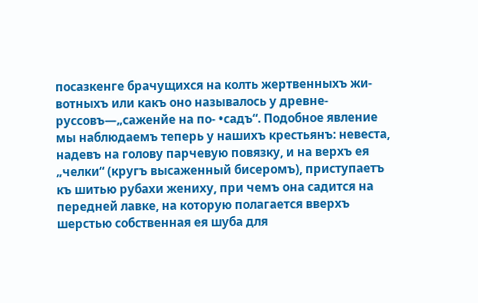посазкенге брачущихся на колть жертвенныхъ жи- вотныхъ или какъ оно называлось у древне-руссовъ—„саженйе на по- •садъ“. Подобное явление мы наблюдаемъ теперь у нашихъ крестьянъ: невеста, надевъ на голову парчевую повязку, и на верхъ ея „челки“ (кругъ высаженный бисеромъ), приступаетъ къ шитью рубахи жениху, при чемъ она садится на передней лавке, на которую полагается вверхъ шерстью собственная ея шуба для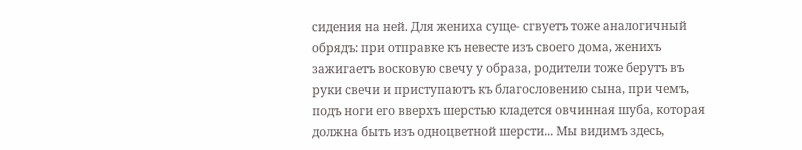сидения на ней. Для жениха суще- сгвуетъ тоже аналогичный обрядъ: при отправке къ невесте изъ своего дома, женихъ зажигаетъ восковую свечу у образа, родители тоже берутъ въ руки свечи и приступаютъ къ благословению сына, при чемъ, подъ ноги его вверхъ шерстью кладется овчинная шуба, которая должна быть изъ одноцветной шерсти... Мы видимъ здесь,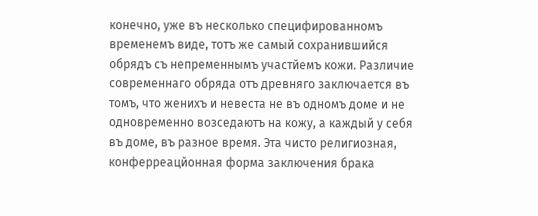конечно, уже въ несколько специфированномъ временемъ виде, тотъ же самый сохранившийся обрядъ съ непременнымъ участйемъ кожи. Различие современнаго обряда отъ древняго заключается въ томъ, что женихъ и невеста не въ одномъ доме и не одновременно возседаютъ на кожу, а каждый у себя въ доме, въ разное время. Эта чисто религиозная, конферреацйонная форма заключения брака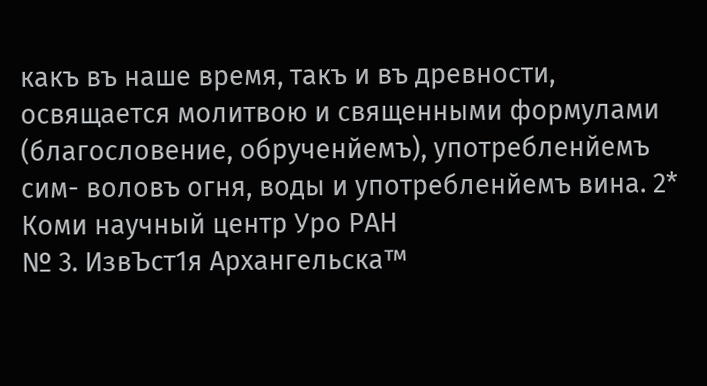какъ въ наше время, такъ и въ древности, освящается молитвою и священными формулами (благословение, обрученйемъ), употребленйемъ сим- воловъ огня, воды и употребленйемъ вина. 2* Коми научный центр Уро РАН
№ 3. ИзвЪст1я Архангельска™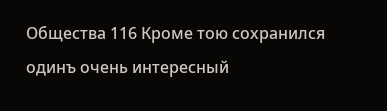Общества 116 Кроме тою сохранился одинъ очень интересный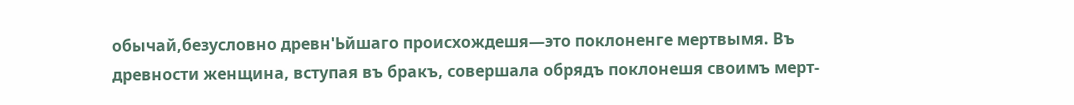обычай,безусловно древн'Ьйшаго происхождешя—это поклоненге мертвымя. Въ древности женщина, вступая въ бракъ, совершала обрядъ поклонешя своимъ мерт-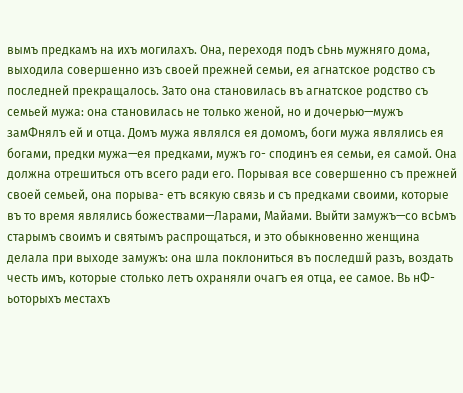вымъ предкамъ на ихъ могилахъ. Она, переходя подъ сЬнь мужняго дома, выходила совершенно изъ своей прежней семьи, ея агнатское родство съ последней прекращалось. Зато она становилась въ агнатское родство съ семьей мужа: она становилась не только женой, но и дочерью—мужъ замФнялъ ей и отца. Домъ мужа являлся ея домомъ, боги мужа являлись ея богами, предки мужа—ея предками, мужъ го- сподинъ ея семьи, ея самой. Она должна отрешиться отъ всего ради его. Порывая все совершенно съ прежней своей семьей, она порыва- етъ всякую связь и съ предками своими, которые въ то время являлись божествами—Ларами, Майами. Выйти замужъ—со всЬмъ старымъ своимъ и святымъ распрощаться, и это обыкновенно женщина делала при выходе замужъ: она шла поклониться въ последшй разъ, воздать честь имъ, которые столько летъ охраняли очагъ ея отца, ее самое. Вь нФ- ьоторыхъ местахъ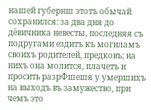нашей губернш этотъ обычай сохранился: за два дня до дёвичника невесты, последняя съ подругами ездитъ къ могиламъ своихъ родителей, предковъ; на нихъ она молится, плачетъ и просить разрФшешя у умершихъ на выходъ въ замужество, при чемъ это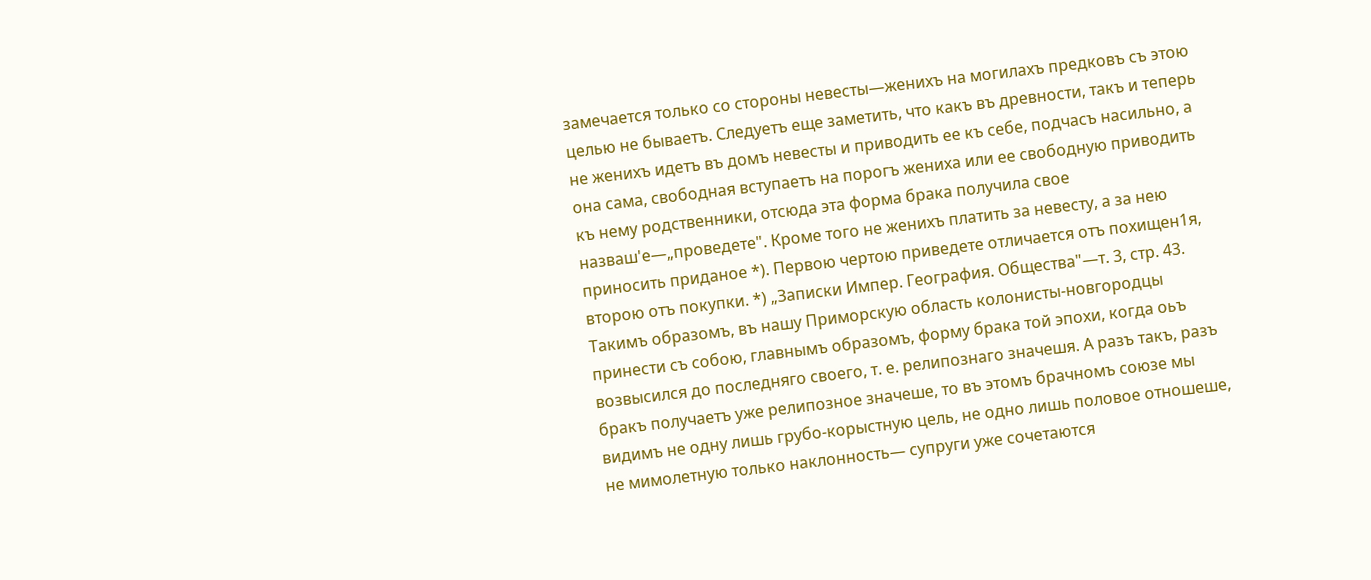замечается только со стороны невесты—женихъ на могилахъ предковъ съ этою целью не бываетъ. Следуетъ еще заметить, что какъ въ древности, такъ и теперь не женихъ идетъ въ домъ невесты и приводить ее къ себе, подчасъ насильно, а она сама, свободная вступаетъ на порогъ жениха или ее свободную приводить къ нему родственники, отсюда эта форма брака получила свое назваш'е—„проведете". Кроме того не женихъ платить за невесту, а за нею приносить приданое *). Первою чертою приведете отличается отъ похищен1я, второю отъ покупки. *) „Записки Импер. География. Общества"—т. 3, стр. 43. Такимъ образомъ, въ нашу Приморскую область колонисты-новгородцы принести съ собою, главнымъ образомъ, форму брака той эпохи, когда оьъ возвысился до последняго своего, т. е. релипознаго значешя. А разъ такъ, разъ бракъ получаетъ уже релипозное значеше, то въ этомъ брачномъ союзе мы видимъ не одну лишь грубо-корыстную цель, не одно лишь половое отношеше, не мимолетную только наклонность— супруги уже сочетаются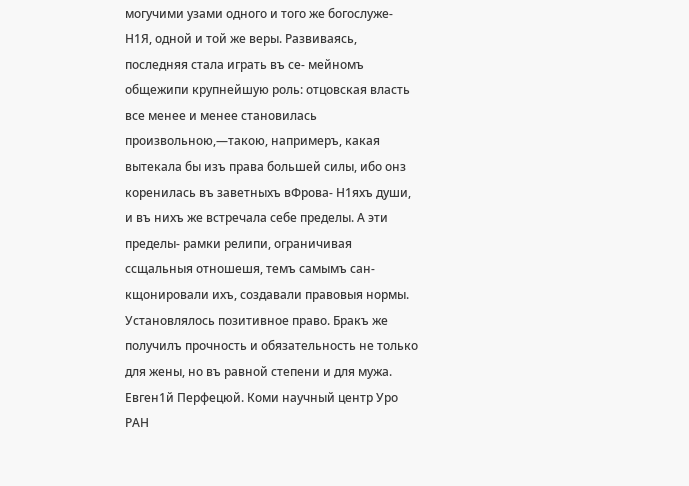могучими узами одного и того же богослуже- Н1Я, одной и той же веры. Развиваясь, последняя стала играть въ се- мейномъ общежипи крупнейшую роль: отцовская власть все менее и менее становилась произвольною,—такою, напримеръ, какая вытекала бы изъ права большей силы, ибо онз коренилась въ заветныхъ вФрова- Н1яхъ души, и въ нихъ же встречала себе пределы. А эти пределы- рамки релипи, ограничивая ссщальныя отношешя, темъ самымъ сан- кщонировали ихъ, создавали правовыя нормы. Установлялось позитивное право. Бракъ же получилъ прочность и обязательность не только для жены, но въ равной степени и для мужа. Евген1й Перфецюй. Коми научный центр Уро РАН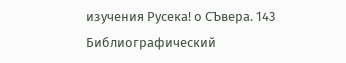изучения Русека! о СЪвера. 143 Библиографический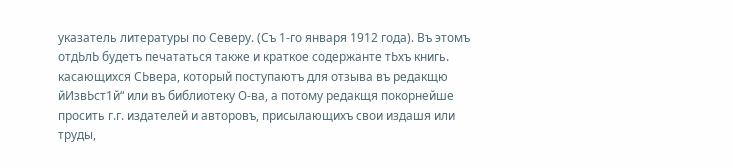указатель литературы по Северу. (Съ 1-го января 1912 года). Въ этомъ отдЬлЬ будетъ печататься также и краткое содержанте тЬхъ книгь. касающихся СЬвера, который поступаютъ для отзыва въ редакщю йИзвЬст1й“ или въ библиотеку О-ва, а потому редакщя покорнейше просить г.г. издателей и авторовъ, присылающихъ свои издашя или труды,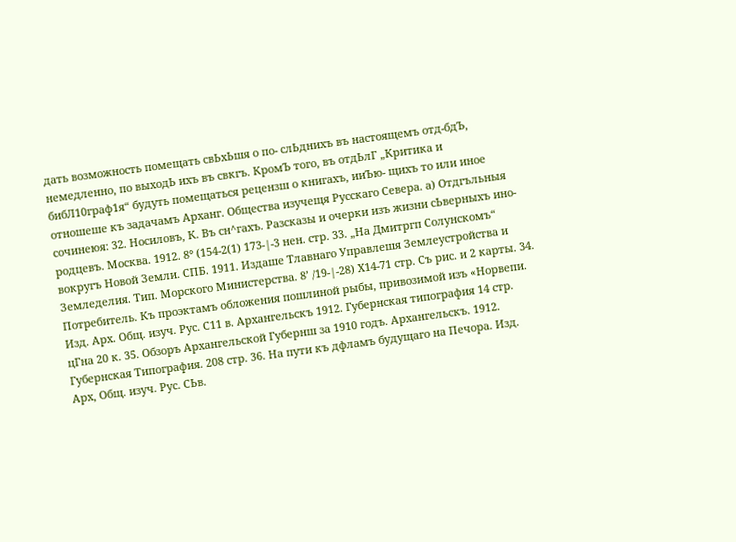дать возможность помещать свЬхЬшя о по- слЬднихъ въ настоящемъ отд-бдЪ, немедленно, по выходЬ ихъ въ свкгъ. КромЪ того, въ отдЬлГ „Критика и бибЛ10граф1я“ будуть помещаться рецензш о книгахъ, ииЪю- щихъ то или иное отношеше къ задачамъ Арханг. Общества изучещя Русскаго Севера. а) Отдгъльныя сочинеюя: 32. Носиловъ, К. Въ сн^гахъ. Разсказы и очерки изъ жизни сЬверныхъ ино- родцевъ. Москва. 1912. 8° (154-2(1) 173-|-3 нен. стр. 33. „На Дмитргп Солунскомъ“ вокругъ Новой Земли. СПБ. 1911. Издаше Тлавнаго Управлешя Землеустройства и Земледелия. Тип. Морского Министерства. 8’ /19-|-28) Х14-71 стр. Съ рис. и 2 карты. 34. Потребитель. Къ проэктамъ обложения пошлиной рыбы, привозимой изъ «Норвепи. Изд. Арх. Общ. изуч. Рус. С11 в. Архангельскъ 1912. Губернская типография 14 стр. цГна 20 к. 35. Обзоръ Архангельской Губернш за 1910 годъ. Архангельскъ. 1912. Губернская Типография. 208 стр. 36. На пути къ дфламъ будущаго на Печора. Изд. Арх, Общ. изуч. Рус. СЬв.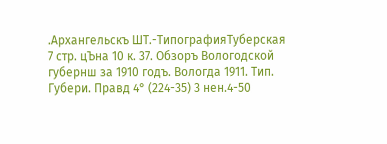.Архангельскъ ШТ.-ТипографияТуберская 7 стр. цЪна 10 к. 37. Обзоръ Вологодской губернш за 1910 годъ. Вологда 1911. Тип. Губери. Правд 4° (224-35) 3 нен.4-50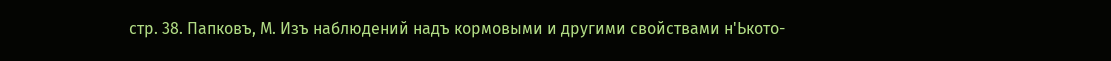стр. 38. Папковъ, М. Изъ наблюдений надъ кормовыми и другими свойствами н'Ькото-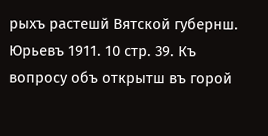рыхъ растешй Вятской губернш. Юрьевъ 1911. 10 стр. 39. Къ вопросу объ открытш въ горой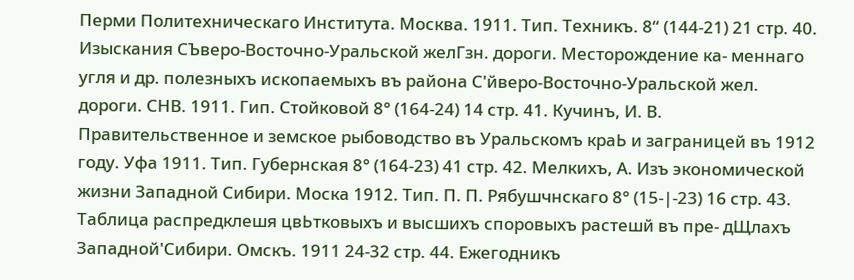Перми Политехническаго Института. Москва. 1911. Тип. Техникъ. 8“ (144-21) 21 стр. 40. Изыскания СЪверо-Восточно-Уральской желГзн. дороги. Месторождение ка- меннаго угля и др. полезныхъ ископаемыхъ въ района С'йверо-Восточно-Уральской жел. дороги. СНВ. 1911. Гип. Стойковой 8° (164-24) 14 стр. 41. Кучинъ, И. В. Правительственное и земское рыбоводство въ Уральскомъ краЬ и заграницей въ 1912 году. Уфа 1911. Тип. Губернская 8° (164-23) 41 стр. 42. Мелкихъ, А. Изъ экономической жизни Западной Сибири. Моска 1912. Тип. П. П. Рябушчнскаго 8° (15-|-23) 16 стр. 43. Таблица распредклешя цвЬтковыхъ и высшихъ споровыхъ растешй въ пре- дЩлахъ Западной'Сибири. Омскъ. 1911 24-32 стр. 44. Ежегодникъ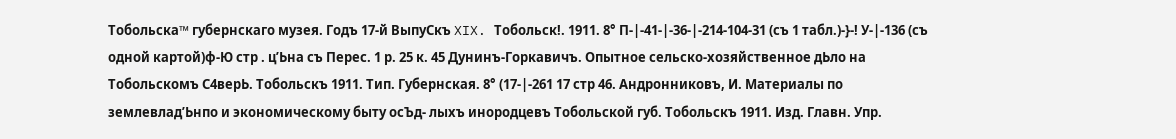Тобольска™ губернскаго музея. Годъ 17-й ВыпуСкъ XIX. Тобольск!. 1911. 8° П-|-41-|-36-|-214-104-31 (съ 1 табл.)-}-! У-|-136 (съ одной картой)ф-Ю стр . ц’Ьна съ Перес. 1 р. 25 к. 45 Дунинъ-Горкавичъ. Опытное сельско-хозяйственное дЬло на Тобольскомъ С4верЬ. Тобольскъ 1911. Тип. Губернская. 8° (17-|-261 17 стр 46. Андронниковъ, И. Материалы по землевлад’Ьнпо и экономическому быту осЪд- лыхъ инородцевъ Тобольской губ. Тобольскъ 1911. Изд. Главн. Упр.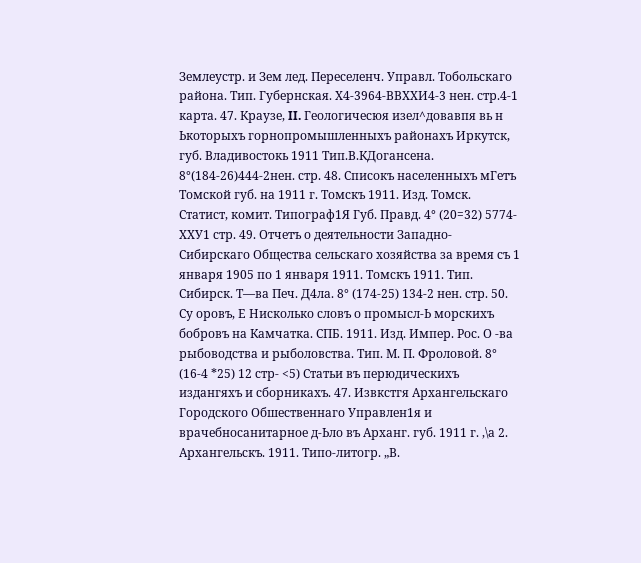Землеустр. и Зем лед. Переселенч. Управл. Тобольскаго района. Тип. Губернская. Х4-3964-ВВХХИ4-3 нен. стр.4-1 карта. 47. Краузе, II. Геологичесюя изел^довавпя вь н Ькоторыхъ горнопромышленныхъ районахъ Иркутск, губ. Владивостокь 1911 Тип.В.КДогансена. 8°(184-26)444-2нен. стр. 48. Списокъ населенныхъ мГетъ Томской губ. на 1911 г. Томскъ 1911. Изд. Томск. Статист, комит. Типограф1Я Губ. Правд. 4° (20=32) 5774-ХХУ1 стр. 49. Отчетъ о деятельности Западно-Сибирскаго Общества сельскаго хозяйства за время съ 1 января 1905 по 1 января 1911. Томскъ 1911. Тип. Сибирск. Т—ва Печ. Д4ла. 8° (174-25) 134-2 нен. стр. 50. Су оровъ, Е Нисколько словъ о промысл-Ь морскихъ бобровъ на Камчатка. СПБ. 1911. Изд. Импер. Рос. О -ва рыбоводства и рыболовства. Тип. М. П. Фроловой. 8° (16-4 *25) 12 стр- <5) Статьи въ перюдическихъ издангяхъ и сборникахъ. 47. Извкстгя Архангельскаго Городского Обшественнаго Управлен1я и врачебносанитарное д-Ьло въ Арханг. губ. 1911 г. ,\а 2. Архангельскъ. 1911. Типо-литогр. „В.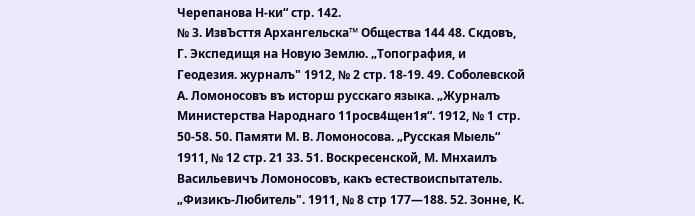Черепанова Н-ки“ стр. 142.
№ 3. ИзвЪсття Архангельска™ Общества 144 48. Скдовъ, Г. Экспедищя на Новую Землю. „Топография, и Геодезия. журналъ" 1912, № 2 стр. 18-19. 49. Соболевской А. Ломоносовъ въ исторш русскаго языка. „Журналъ Министерства Народнаго 11росв4щен1я“. 1912, № 1 стр. 50-58. 50. Памяти М. В. Ломоносова. „Русская Мыель“ 1911, № 12 стр. 21 33. 51. Воскресенской, М. Мнхаилъ Васильевичъ Ломоносовъ, какъ естествоиспытатель. „Физикъ-Любитель". 1911, № 8 стр 177—188. 52. Зонне, К.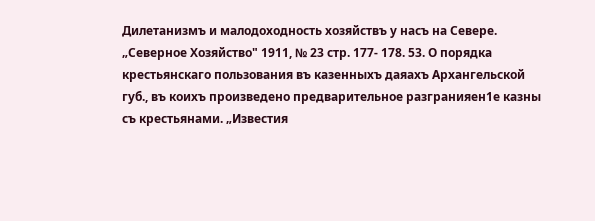Дилетанизмъ и малодоходность хозяйствъ у насъ на Севере. „Северное Хозяйство" 1911, № 23 стр. 177- 178. 53. О порядка крестьянскаго пользования въ казенныхъ даяахъ Архангельской губ., въ коихъ произведено предварительное разгранияен1е казны съ крестьянами. „Известия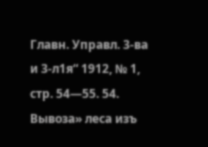Главн. Управл. 3-ва и 3-л1я“ 1912, № 1, стр. 54—55. 54. Вывоза» леса изъ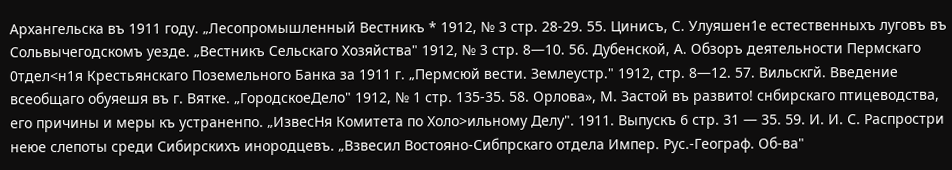Архангельска въ 1911 году. „Лесопромышленный Вестникъ * 1912, № 3 стр. 28-29. 55. Цинисъ, С. Улуяшен1е естественныхъ луговъ въ Сольвычегодскомъ уезде. „Вестникъ Сельскаго Хозяйства" 1912, № 3 стр. 8—10. 56. Дубенской, А. Обзоръ деятельности Пермскаго 0тдел<н1я Крестьянскаго Поземельного Банка за 1911 г. „Пермсюй вести. Землеустр." 1912, стр. 8—12. 57. Вильскгй. Введение всеобщаго обуяешя въ г. Вятке. „ГородскоеДело" 1912, № 1 стр. 135-35. 58. Орлова», М. Застой въ развито! снбирскаго птицеводства, его причины и меры къ устраненпо. „ИзвесНя Комитета по Холо>ильному Делу". 1911. Выпускъ 6 стр. 31 — 35. 59. И. И. С. Распростри неюе слепоты среди Сибирскихъ инородцевъ. „Взвесил Востояно-Сибпрскаго отдела Импер. Рус.-Географ. Об-ва"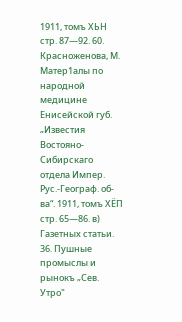1911, томъ ХЬН стр. 87—92. 60. Красноженова, М. Матер1алы по народной медицине Енисейской губ. „Известия Востояно-Сибирскаго отдела Импер. Рус.-Географ. об-ва“. 1911, томъ ХЁП стр. 65—86. в) Газетных статьи. 36. Пушные промыслы и рынокъ „Сев. Утро"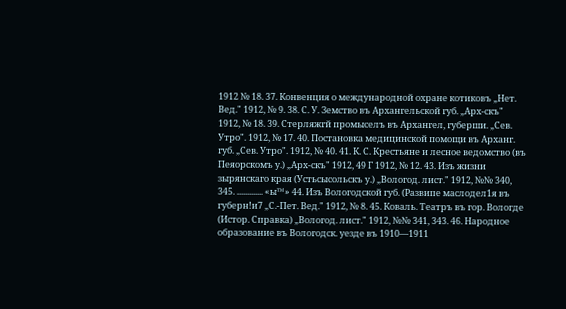1912 № 18. 37. Конвенция о международной охране котиковъ „Нет. Вед." 1912, № 9. 38. С. У. Земство въ Архангельской губ. „Арх-скъ" 1912, № 18. 39. Стерляжгй промыселъ въ Архангел, губерши. „Сев. Утро". 1912, № 17. 40. Постановка медицинской помощи въ Арханг. губ. „Сев. Утро". 1912, № 40. 41. К. С. Крестьяне и лесное ведомство (въ Пеяорскомъ у.) „Арх-скъ" 1912, 49 Г 1912, № 12. 43. Изъ жизни зырянскаго края (Устьсысольскъ у.) „Вологод. лист." 1912, №№ 340, 345. ............. «ы™» 44. Изъ Вологодской губ. (Развипе маслодел1я въ губерн!и7 „С.-Пет. Вед." 1912, № 8. 45. Коваль. Театръ въ гор. Вологде (Истор. Справка) „Вологод. лист." 1912, №№ 341, 343. 46. Народное образование въ Вологодск. уезде въ 1910—1911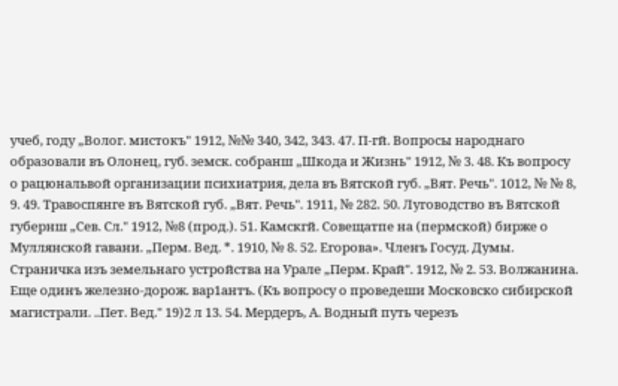учеб, году „Волог. мистокъ" 1912, №№ 340, 342, 343. 47. П-гй. Вопросы народнаго образовали въ Олонец, губ. земск. собранш „Шкода и Жизнь" 1912, № 3. 48. Къ вопросу о рацюнальвой организации психиатрия, дела въ Вятской губ. „Вят. Речь". 1012, № № 8, 9. 49. Травоспянге въ Вятской губ. „Вят. Речь". 1911, № 282. 50. Луговодство въ Вятской губернш „Сев. Сл." 1912, №8 (прод.). 51. Камскгй. Совещатпе на (пермской) бирже о Муллянской гавани. „Перм. Вед. *. 1910, № 8. 52. Егорова». Членъ Госуд. Думы. Страничка изъ земельнаго устройства на Урале „Перм. Край". 1912, № 2. 53. Волжанина. Еще одинъ железно-дорож. вар1антъ. (Къ вопросу о проведеши Московско сибирской магистрали. ..Пет. Вед." 19)2 л 13. 54. Мердеръ, А. Водный путь черезъ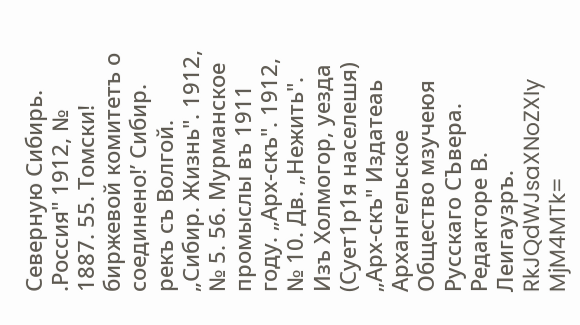Северную Сибирь. .Россия" 1912, № 1887. 55. Томски! биржевой комитетъ о соединено!’ Сибир. рекъ съ Волгой. „Сибир. Жизнь". 1912, № 5. 56. Мурманское промыслы въ 1911 году. „Арх-скъ". 1912, № 10. Дв. „Нежить". Изъ Холмогор, уезда (Сует1р1я населешя) „Арх-скъ" Издатеаь Архангельское Общество мзучеюя Русскаго СЪвера. Редакторе В. Леигаузръ.
RkJQdWJsaXNoZXIy MjM4MTk=